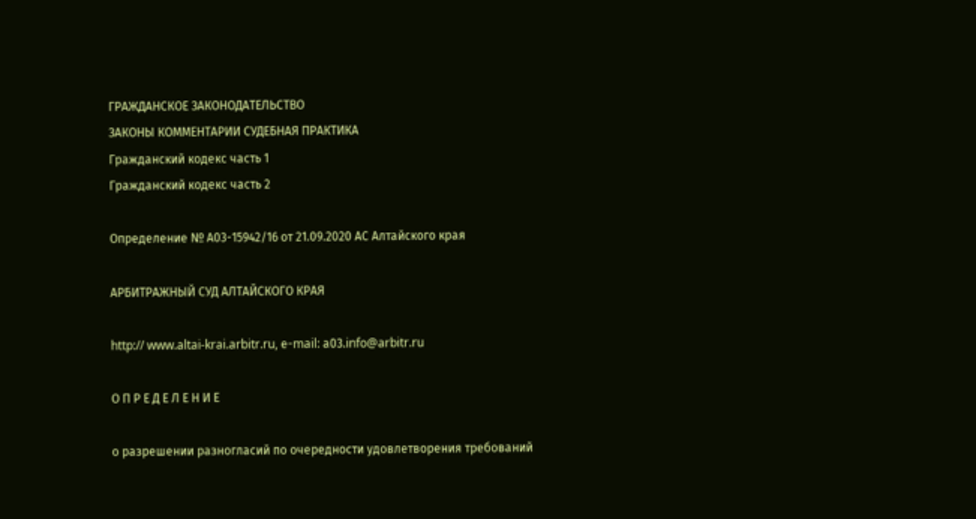ГРАЖДАНСКОЕ ЗАКОНОДАТЕЛЬСТВО
ЗАКОНЫ КОММЕНТАРИИ СУДЕБНАЯ ПРАКТИКА
Гражданский кодекс часть 1
Гражданский кодекс часть 2

Определение № А03-15942/16 от 21.09.2020 АС Алтайского края

АРБИТРАЖНЫЙ СУД АЛТАЙСКОГО КРАЯ

http:// www.altai-krai.arbitr.ru, е-mail: а03.info@arbitr.ru

О П Р Е Д Е Л Е Н И Е

о разрешении разногласий по очередности удовлетворения требований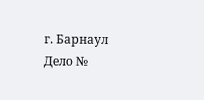г. Барнаул Дело №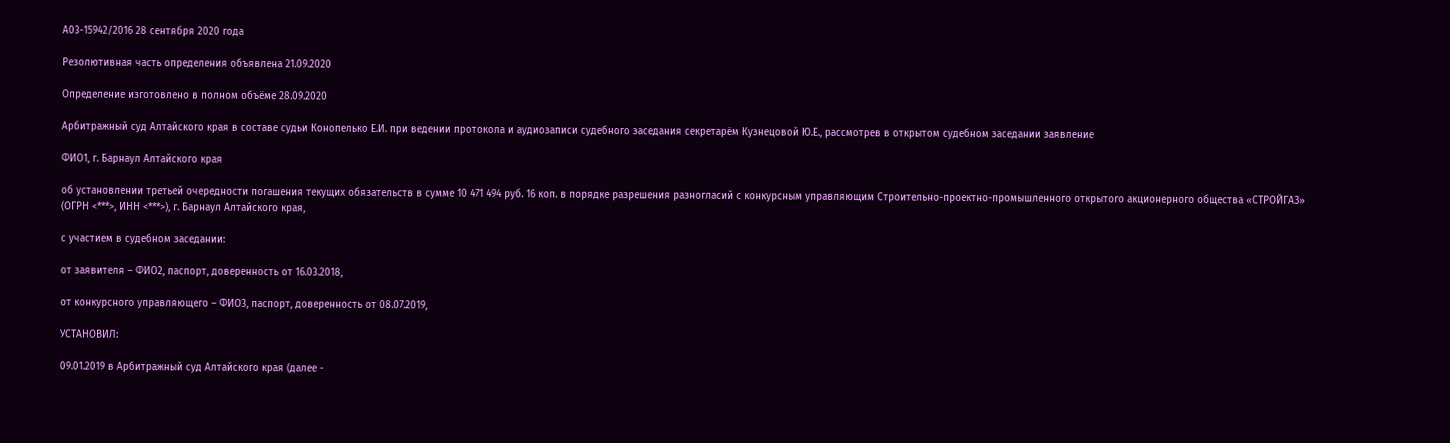А03-15942/2016 28 сентября 2020 года

Резолютивная часть определения объявлена 21.09.2020

Определение изготовлено в полном объёме 28.09.2020

Арбитражный суд Алтайского края в составе судьи Конопелько Е.И. при ведении протокола и аудиозаписи судебного заседания секретарём Кузнецовой Ю.Е., рассмотрев в открытом судебном заседании заявление

ФИО1, г. Барнаул Алтайского края

об установлении третьей очередности погашения текущих обязательств в сумме 10 471 494 руб. 16 коп. в порядке разрешения разногласий с конкурсным управляющим Строительно-проектно-промышленного открытого акционерного общества «СТРОЙГАЗ» (ОГРН <***>, ИНН <***>), г. Барнаул Алтайского края,

с участием в судебном заседании:

от заявителя – ФИО2, паспорт, доверенность от 16.03.2018,

от конкурсного управляющего – ФИО3, паспорт, доверенность от 08.07.2019,

УСТАНОВИЛ:

09.01.2019 в Арбитражный суд Алтайского края (далее -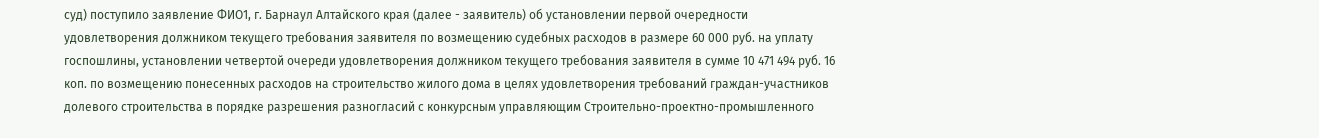суд) поступило заявление ФИО1, г. Барнаул Алтайского края (далее - заявитель) об установлении первой очередности удовлетворения должником текущего требования заявителя по возмещению судебных расходов в размере 60 000 руб. на уплату госпошлины, установлении четвертой очереди удовлетворения должником текущего требования заявителя в сумме 10 471 494 руб. 16 коп. по возмещению понесенных расходов на строительство жилого дома в целях удовлетворения требований граждан-участников долевого строительства в порядке разрешения разногласий с конкурсным управляющим Строительно-проектно-промышленного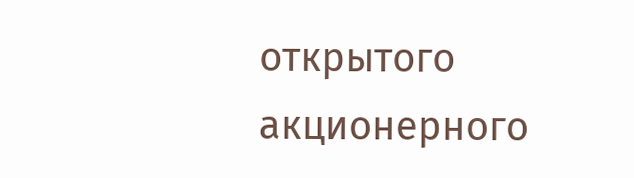открытого акционерного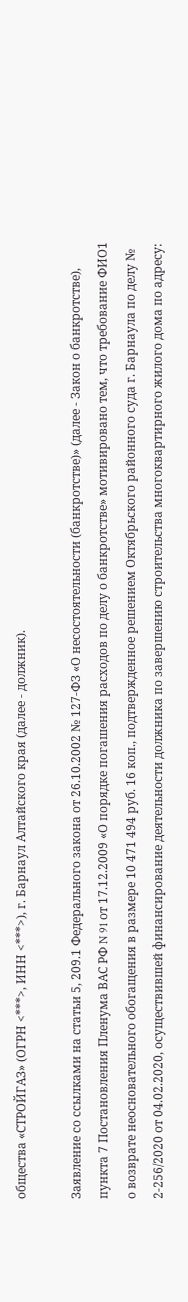общества «СТРОЙГАЗ» (ОГРН <***>, ИНН <***>), г. Барнаул Алтайского края (далее - должник).

Заявление со ссылками на статьи 5, 209.1 Федерального закона от 26.10.2002 № 127-ФЗ «О несостоятельности (банкротстве)» (далее - Закон о банкротстве), пункта 7 Постановления Пленума ВАС РФ N 91 от 17.12.2009 «О порядке погашения расходов по делу о банкротстве» мотивировано тем, что требование ФИО1 о возврате неосновательного обогащения в размере 10 471 494 руб. 16 коп., подтвержденное решением Октябрьского районного суда г. Барнаула по делу № 2-256/2020 от 04.02.2020, осуществившей финансирование деятельности должника по завершению строительства многоквартирного жилого дома по адресу: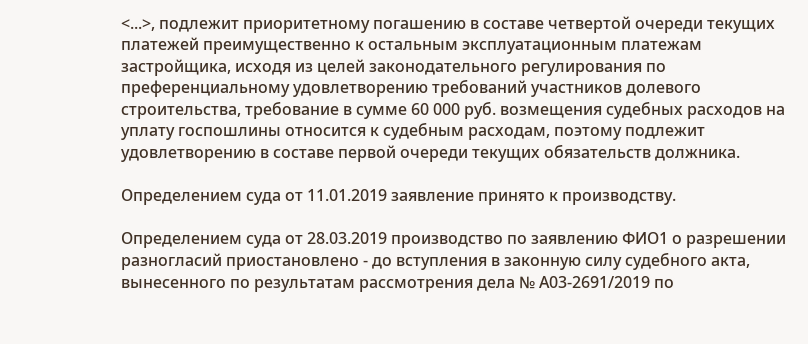<...>, подлежит приоритетному погашению в составе четвертой очереди текущих платежей преимущественно к остальным эксплуатационным платежам застройщика, исходя из целей законодательного регулирования по преференциальному удовлетворению требований участников долевого строительства, требование в сумме 60 000 руб. возмещения судебных расходов на уплату госпошлины относится к судебным расходам, поэтому подлежит удовлетворению в составе первой очереди текущих обязательств должника.

Определением суда от 11.01.2019 заявление принято к производству.

Определением суда от 28.03.2019 производство по заявлению ФИО1 о разрешении разногласий приостановлено - до вступления в законную силу судебного акта, вынесенного по результатам рассмотрения дела № А03-2691/2019 по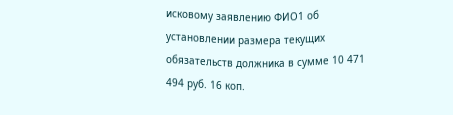исковому заявлению ФИО1 об установлении размера текущих обязательств должника в сумме 10 471 494 руб. 16 коп.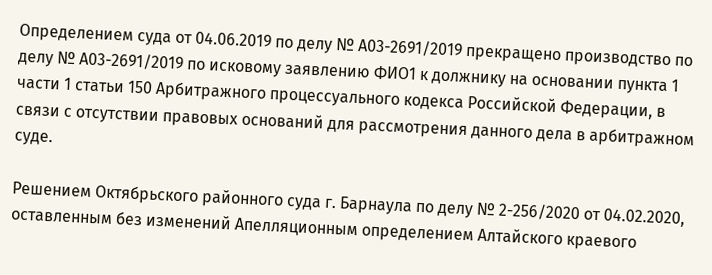Определением суда от 04.06.2019 по делу № А03-2691/2019 прекращено производство по делу № А03-2691/2019 по исковому заявлению ФИО1 к должнику на основании пункта 1 части 1 статьи 150 Арбитражного процессуального кодекса Российской Федерации, в связи с отсутствии правовых оснований для рассмотрения данного дела в арбитражном суде.

Решением Октябрьского районного суда г. Барнаула по делу № 2-256/2020 от 04.02.2020, оставленным без изменений Апелляционным определением Алтайского краевого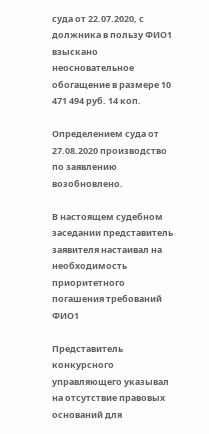суда от 22.07.2020, с должника в пользу ФИО1 взыскано неосновательное обогащение в размере 10 471 494 руб. 14 коп.

Определением суда от 27.08.2020 производство по заявлению возобновлено.

В настоящем судебном заседании представитель заявителя настаивал на необходимость приоритетного погашения требований ФИО1

Представитель конкурсного управляющего указывал на отсутствие правовых оснований для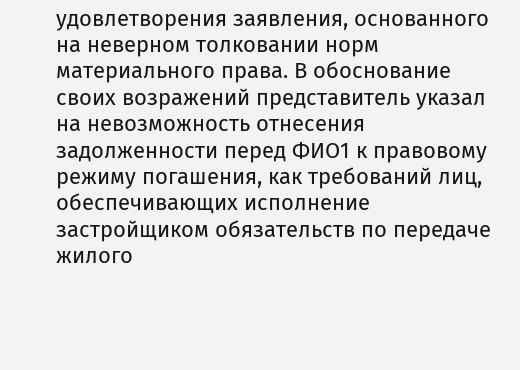удовлетворения заявления, основанного на неверном толковании норм материального права. В обоснование своих возражений представитель указал на невозможность отнесения задолженности перед ФИО1 к правовому режиму погашения, как требований лиц, обеспечивающих исполнение застройщиком обязательств по передаче жилого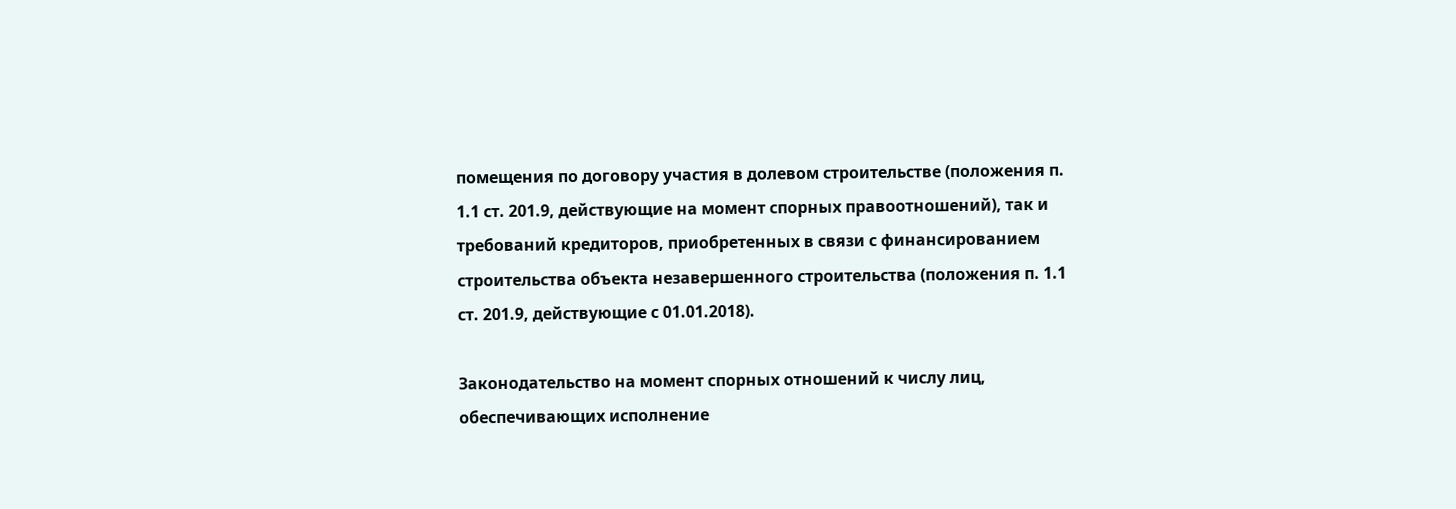помещения по договору участия в долевом строительстве (положения п. 1.1 ст. 201.9, действующие на момент спорных правоотношений), так и требований кредиторов, приобретенных в связи с финансированием строительства объекта незавершенного строительства (положения п. 1.1 ст. 201.9, действующие с 01.01.2018).

Законодательство на момент спорных отношений к числу лиц, обеспечивающих исполнение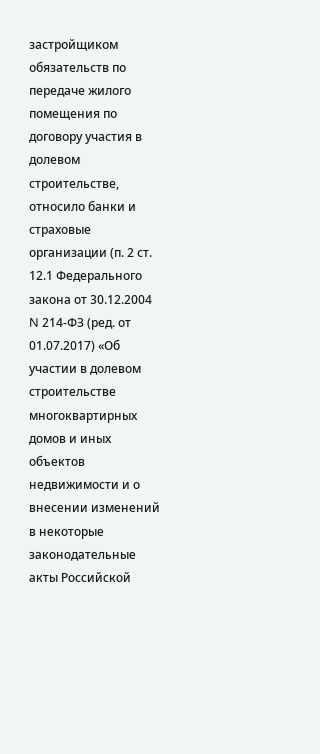застройщиком обязательств по передаче жилого помещения по договору участия в долевом строительстве, относило банки и страховые организации (п. 2 ст. 12.1 Федерального закона от 30.12.2004 N 214-ФЗ (ред. от 01.07.2017) «Об участии в долевом строительстве многоквартирных домов и иных объектов недвижимости и о внесении изменений в некоторые законодательные акты Российской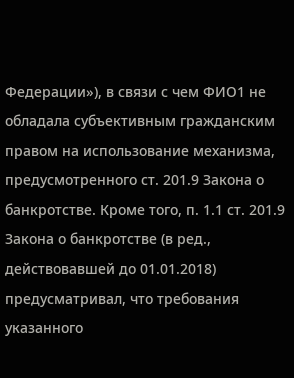Федерации»), в связи с чем ФИО1 не обладала субъективным гражданским правом на использование механизма, предусмотренного ст. 201.9 Закона о банкротстве. Кроме того, п. 1.1 ст. 201.9 Закона о банкротстве (в ред., действовавшей до 01.01.2018) предусматривал, что требования указанного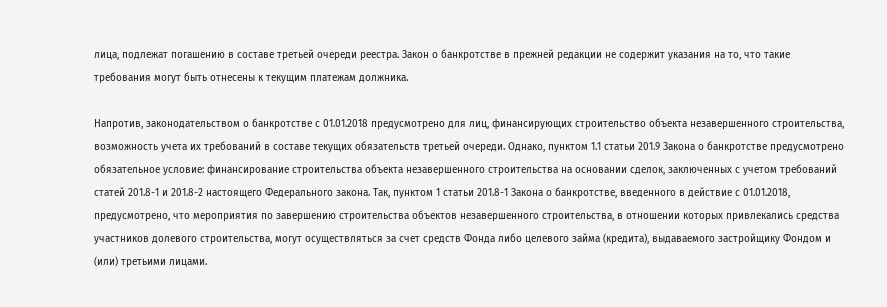лица, подлежат погашению в составе третьей очереди реестра. Закон о банкротстве в прежней редакции не содержит указания на то, что такие требования могут быть отнесены к текущим платежам должника.

Напротив, законодательством о банкротстве с 01.01.2018 предусмотрено для лиц, финансирующих строительство объекта незавершенного строительства, возможность учета их требований в составе текущих обязательств третьей очереди. Однако, пунктом 1.1 статьи 201.9 Закона о банкротстве предусмотрено обязательное условие: финансирование строительства объекта незавершенного строительства на основании сделок, заключенных с учетом требований статей 201.8-1 и 201.8-2 настоящего Федерального закона. Так, пунктом 1 статьи 201.8-1 Закона о банкротстве, введенного в действие с 01.01.2018, предусмотрено, что мероприятия по завершению строительства объектов незавершенного строительства, в отношении которых привлекались средства участников долевого строительства, могут осуществляться за счет средств Фонда либо целевого займа (кредита), выдаваемого застройщику Фондом и (или) третьими лицами.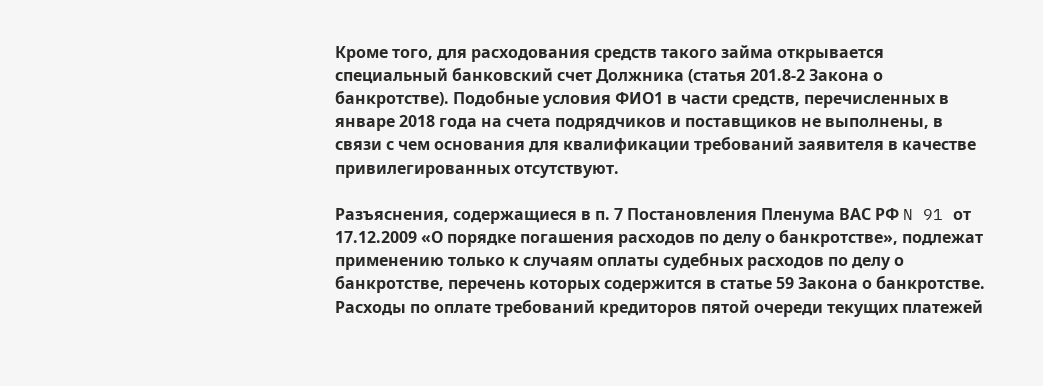Кроме того, для расходования средств такого займа открывается специальный банковский счет Должника (статья 201.8-2 Закона о банкротстве). Подобные условия ФИО1 в части средств, перечисленных в январе 2018 года на счета подрядчиков и поставщиков не выполнены, в связи с чем основания для квалификации требований заявителя в качестве привилегированных отсутствуют.

Разъяснения, содержащиеся в п. 7 Постановления Пленума ВАС РФ N 91 от 17.12.2009 «О порядке погашения расходов по делу о банкротстве», подлежат применению только к случаям оплаты судебных расходов по делу о банкротстве, перечень которых содержится в статье 59 Закона о банкротстве. Расходы по оплате требований кредиторов пятой очереди текущих платежей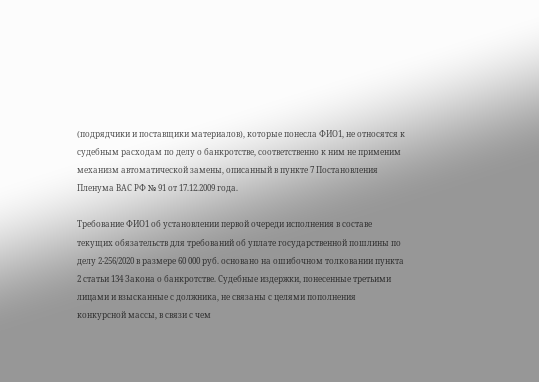(подрядчики и поставщики материалов), которые понесла ФИО1, не относятся к судебным расходам по делу о банкротстве, соответственно к ним не применим механизм автоматической замены, описанный в пункте 7 Постановления Пленума ВАС РФ № 91 от 17.12.2009 года.

Требование ФИО1 об установлении первой очереди исполнения в составе текущих обязательств для требований об уплате государственной пошлины по делу 2-256/2020 в размере 60 000 руб. основано на ошибочном толковании пункта 2 статьи 134 Закона о банкротстве. Судебные издержки, понесенные третьими лицами и взысканные с должника, не связаны с целями пополнения конкурсной массы, в связи с чем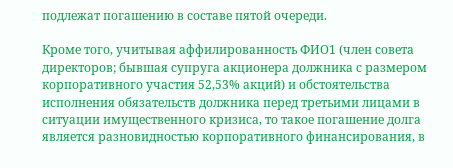подлежат погашению в составе пятой очереди.

Кроме того, учитывая аффилированность ФИО1 (член совета директоров; бывшая супруга акционера должника с размером корпоративного участия 52,53% акций) и обстоятельства исполнения обязательств должника перед третьими лицами в ситуации имущественного кризиса, то такое погашение долга является разновидностью корпоративного финансирования, в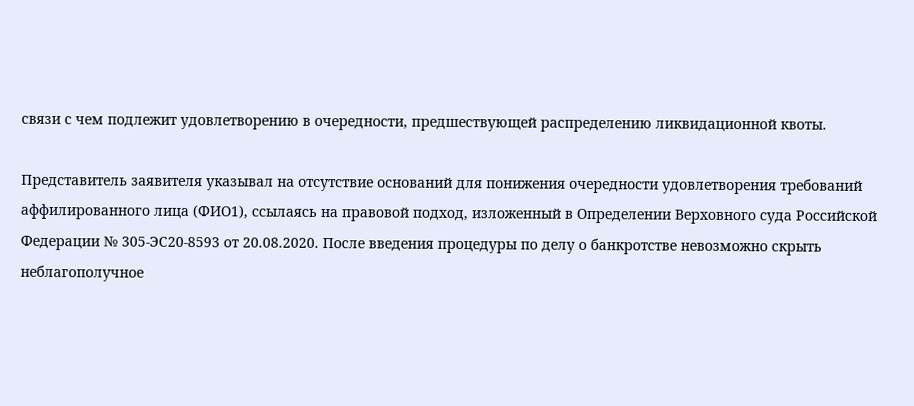связи с чем подлежит удовлетворению в очередности, предшествующей распределению ликвидационной квоты.

Представитель заявителя указывал на отсутствие оснований для понижения очередности удовлетворения требований аффилированного лица (ФИО1), ссылаясь на правовой подход, изложенный в Определении Верховного суда Российской Федерации № 305-ЭС20-8593 от 20.08.2020. После введения процедуры по делу о банкротстве невозможно скрыть неблагополучное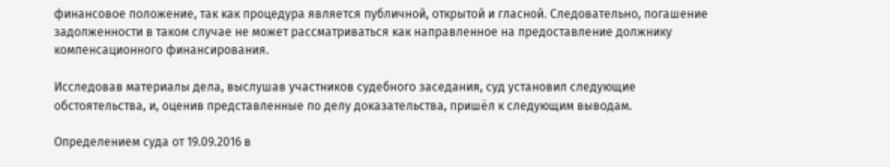финансовое положение, так как процедура является публичной, открытой и гласной. Следовательно, погашение задолженности в таком случае не может рассматриваться как направленное на предоставление должнику компенсационного финансирования.

Исследовав материалы дела, выслушав участников судебного заседания, суд установил следующие обстоятельства, и, оценив представленные по делу доказательства, пришёл к следующим выводам.

Определением суда от 19.09.2016 в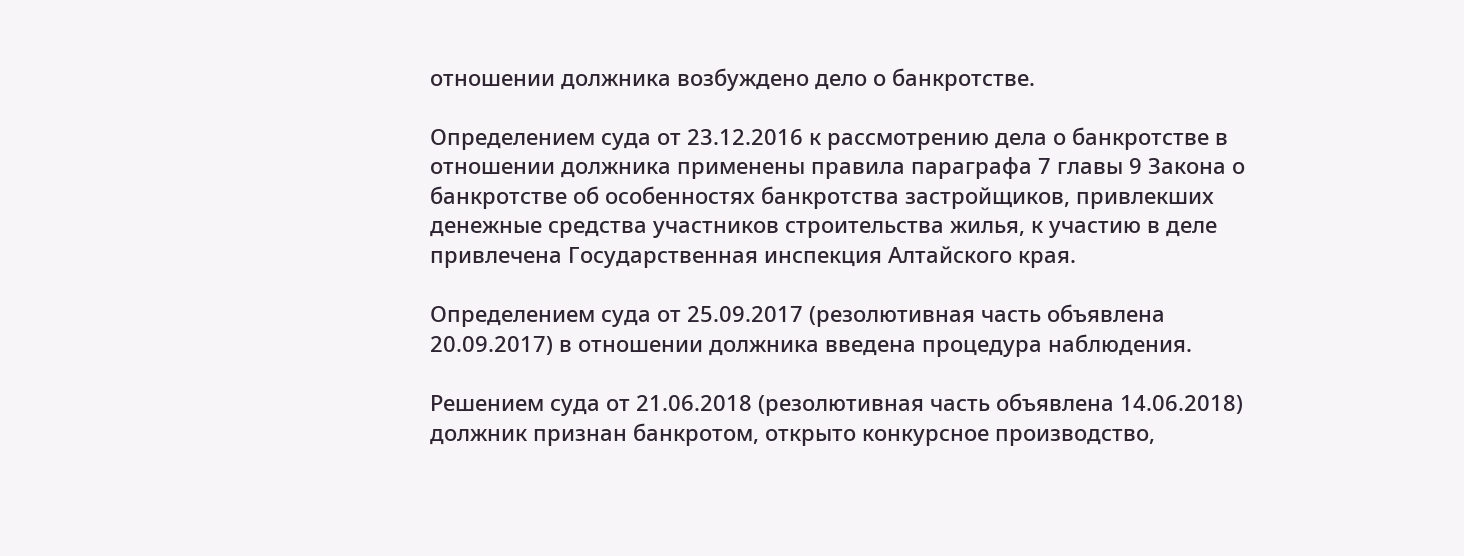отношении должника возбуждено дело о банкротстве.

Определением суда от 23.12.2016 к рассмотрению дела о банкротстве в отношении должника применены правила параграфа 7 главы 9 Закона о банкротстве об особенностях банкротства застройщиков, привлекших денежные средства участников строительства жилья, к участию в деле привлечена Государственная инспекция Алтайского края.

Определением суда от 25.09.2017 (резолютивная часть объявлена 20.09.2017) в отношении должника введена процедура наблюдения.

Решением суда от 21.06.2018 (резолютивная часть объявлена 14.06.2018) должник признан банкротом, открыто конкурсное производство,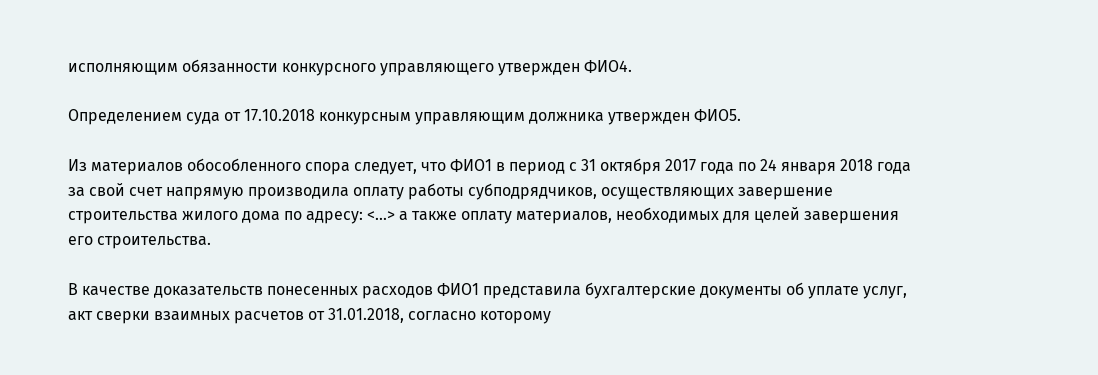исполняющим обязанности конкурсного управляющего утвержден ФИО4.

Определением суда от 17.10.2018 конкурсным управляющим должника утвержден ФИО5.

Из материалов обособленного спора следует, что ФИО1 в период с 31 октября 2017 года по 24 января 2018 года за свой счет напрямую производила оплату работы субподрядчиков, осуществляющих завершение строительства жилого дома по адресу: <...> а также оплату материалов, необходимых для целей завершения его строительства.

В качестве доказательств понесенных расходов ФИО1 представила бухгалтерские документы об уплате услуг, акт сверки взаимных расчетов от 31.01.2018, согласно которому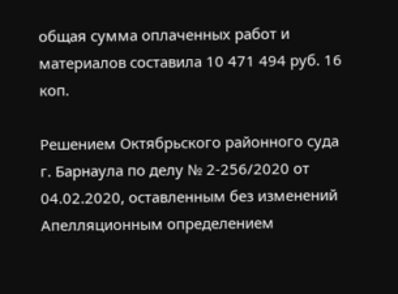общая сумма оплаченных работ и материалов составила 10 471 494 руб. 16 коп.

Решением Октябрьского районного суда г. Барнаула по делу № 2-256/2020 от 04.02.2020, оставленным без изменений Апелляционным определением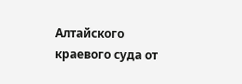Алтайского краевого суда от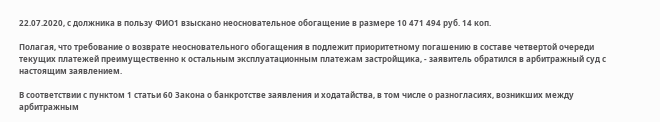22.07.2020, с должника в пользу ФИО1 взыскано неосновательное обогащение в размере 10 471 494 руб. 14 коп.

Полагая, что требование о возврате неосновательного обогащения в подлежит приоритетному погашению в составе четвертой очереди текущих платежей преимущественно к остальным эксплуатационным платежам застройщика, - заявитель обратился в арбитражный суд с настоящим заявлением.

В соответствии с пунктом 1 статьи 60 Закона о банкротстве заявления и ходатайства, в том числе о разногласиях, возникших между арбитражным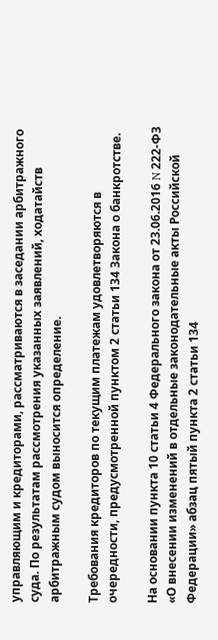управляющим и кредиторами, рассматриваются в заседании арбитражного суда. По результатам рассмотрения указанных заявлений, ходатайств арбитражным судом выносится определение.

Требования кредиторов по текущим платежам удовлетворяются в очередности, предусмотренной пунктом 2 статьи 134 Закона о банкротстве.

На основании пункта 10 статьи 4 Федерального закона от 23.06.2016 N 222-ФЗ «О внесении изменений в отдельные законодательные акты Российской Федерации» абзац пятый пункта 2 статьи 134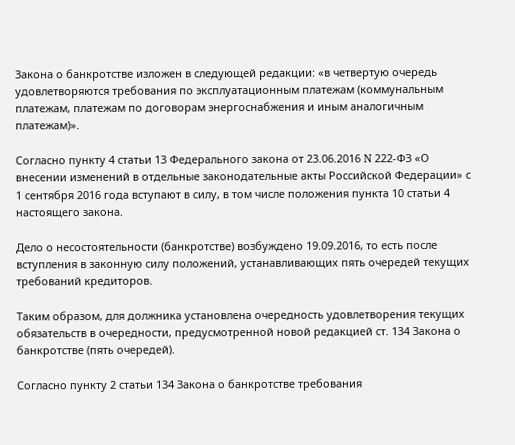Закона о банкротстве изложен в следующей редакции: «в четвертую очередь удовлетворяются требования по эксплуатационным платежам (коммунальным платежам, платежам по договорам энергоснабжения и иным аналогичным платежам)».

Согласно пункту 4 статьи 13 Федерального закона от 23.06.2016 N 222-ФЗ «О внесении изменений в отдельные законодательные акты Российской Федерации» с 1 сентября 2016 года вступают в силу, в том числе положения пункта 10 статьи 4 настоящего закона.

Дело о несостоятельности (банкротстве) возбуждено 19.09.2016, то есть после вступления в законную силу положений, устанавливающих пять очередей текущих требований кредиторов.

Таким образом, для должника установлена очередность удовлетворения текущих обязательств в очередности, предусмотренной новой редакцией ст. 134 Закона о банкротстве (пять очередей).

Согласно пункту 2 статьи 134 Закона о банкротстве требования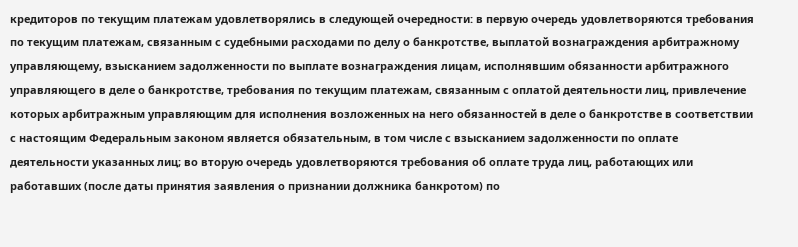кредиторов по текущим платежам удовлетворялись в следующей очередности: в первую очередь удовлетворяются требования по текущим платежам, связанным с судебными расходами по делу о банкротстве, выплатой вознаграждения арбитражному управляющему, взысканием задолженности по выплате вознаграждения лицам, исполнявшим обязанности арбитражного управляющего в деле о банкротстве, требования по текущим платежам, связанным с оплатой деятельности лиц, привлечение которых арбитражным управляющим для исполнения возложенных на него обязанностей в деле о банкротстве в соответствии с настоящим Федеральным законом является обязательным, в том числе с взысканием задолженности по оплате деятельности указанных лиц; во вторую очередь удовлетворяются требования об оплате труда лиц, работающих или работавших (после даты принятия заявления о признании должника банкротом) по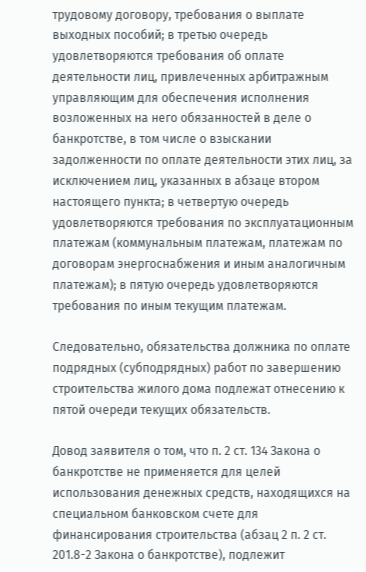трудовому договору, требования о выплате выходных пособий; в третью очередь удовлетворяются требования об оплате деятельности лиц, привлеченных арбитражным управляющим для обеспечения исполнения возложенных на него обязанностей в деле о банкротстве, в том числе о взыскании задолженности по оплате деятельности этих лиц, за исключением лиц, указанных в абзаце втором настоящего пункта; в четвертую очередь удовлетворяются требования по эксплуатационным платежам (коммунальным платежам, платежам по договорам энергоснабжения и иным аналогичным платежам); в пятую очередь удовлетворяются требования по иным текущим платежам.

Следовательно, обязательства должника по оплате подрядных (субподрядных) работ по завершению строительства жилого дома подлежат отнесению к пятой очереди текущих обязательств.

Довод заявителя о том, что п. 2 ст. 134 Закона о банкротстве не применяется для целей использования денежных средств, находящихся на специальном банковском счете для финансирования строительства (абзац 2 п. 2 ст. 201.8-2 Закона о банкротстве), подлежит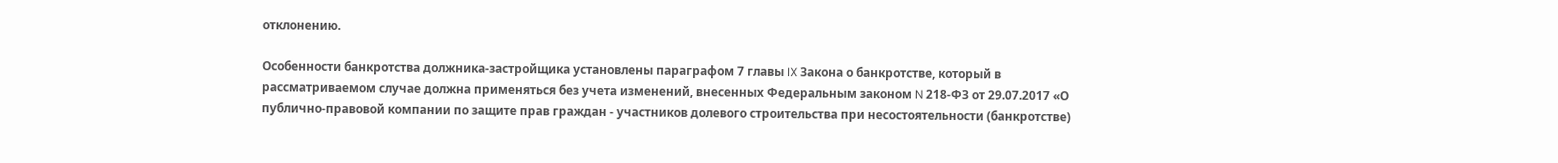отклонению.

Особенности банкротства должника-застройщика установлены параграфом 7 главы IX Закона о банкротстве, который в рассматриваемом случае должна применяться без учета изменений, внесенных Федеральным законом N 218-ФЗ от 29.07.2017 «О публично-правовой компании по защите прав граждан - участников долевого строительства при несостоятельности (банкротстве)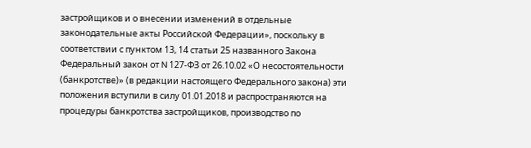застройщиков и о внесении изменений в отдельные законодательные акты Российской Федерации», поскольку в соответствии с пунктом 13, 14 статьи 25 названного Закона Федеральный закон от N 127-ФЗ от 26.10.02 «О несостоятельности (банкротстве)» (в редакции настоящего Федерального закона) эти положения вступили в силу 01.01.2018 и распространяются на процедуры банкротства застройщиков, производство по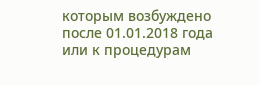которым возбуждено после 01.01.2018 года или к процедурам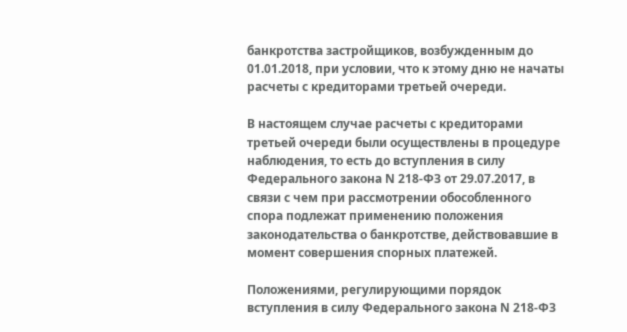банкротства застройщиков, возбужденным до 01.01.2018, при условии, что к этому дню не начаты расчеты с кредиторами третьей очереди.

В настоящем случае расчеты с кредиторами третьей очереди были осуществлены в процедуре наблюдения, то есть до вступления в силу Федерального закона N 218-ФЗ от 29.07.2017, в связи с чем при рассмотрении обособленного спора подлежат применению положения законодательства о банкротстве, действовавшие в момент совершения спорных платежей.

Положениями, регулирующими порядок вступления в силу Федерального закона N 218-ФЗ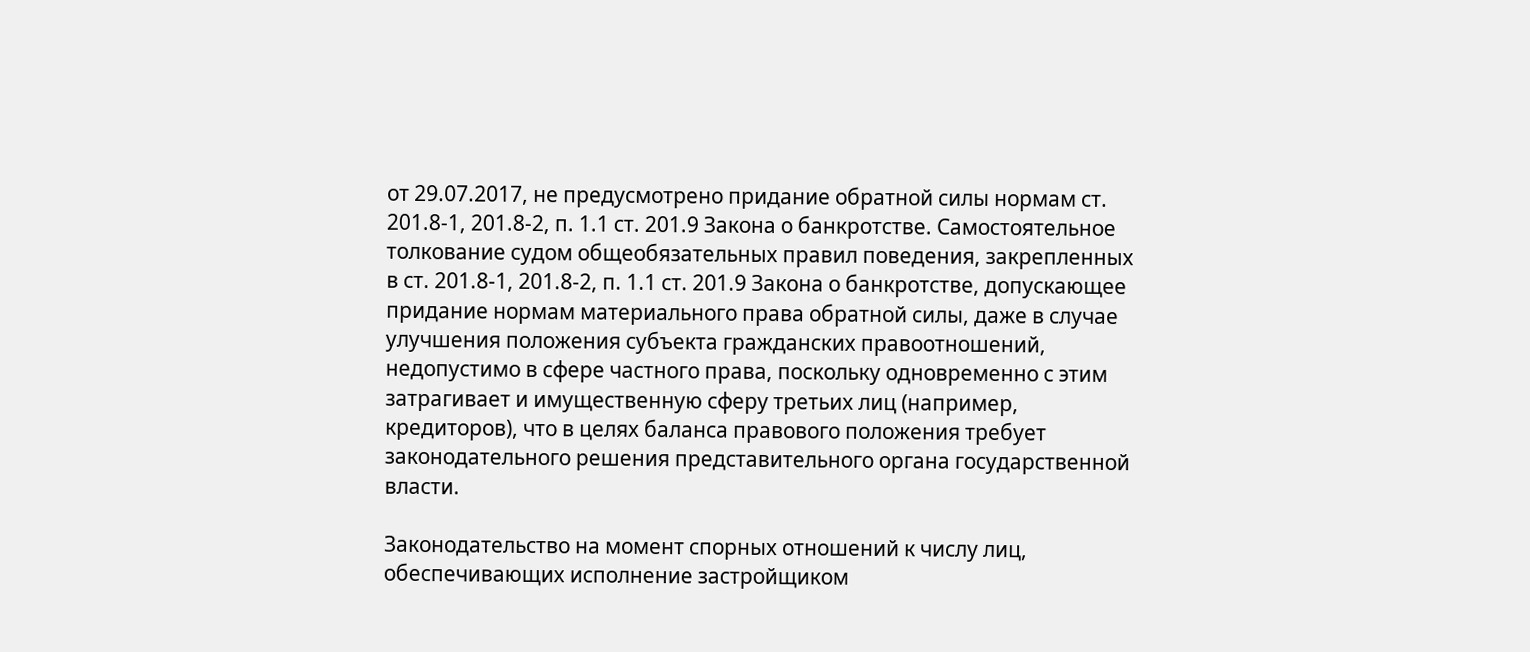от 29.07.2017, не предусмотрено придание обратной силы нормам ст. 201.8-1, 201.8-2, п. 1.1 ст. 201.9 Закона о банкротстве. Самостоятельное толкование судом общеобязательных правил поведения, закрепленных в ст. 201.8-1, 201.8-2, п. 1.1 ст. 201.9 Закона о банкротстве, допускающее придание нормам материального права обратной силы, даже в случае улучшения положения субъекта гражданских правоотношений, недопустимо в сфере частного права, поскольку одновременно с этим затрагивает и имущественную сферу третьих лиц (например, кредиторов), что в целях баланса правового положения требует законодательного решения представительного органа государственной власти.

Законодательство на момент спорных отношений к числу лиц, обеспечивающих исполнение застройщиком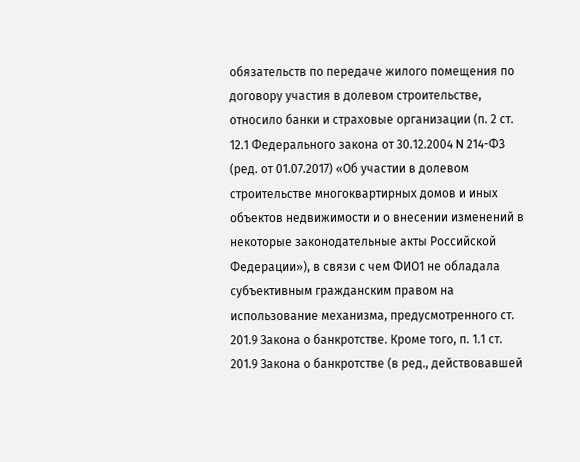обязательств по передаче жилого помещения по договору участия в долевом строительстве, относило банки и страховые организации (п. 2 ст. 12.1 Федерального закона от 30.12.2004 N 214-ФЗ (ред. от 01.07.2017) «Об участии в долевом строительстве многоквартирных домов и иных объектов недвижимости и о внесении изменений в некоторые законодательные акты Российской Федерации»), в связи с чем ФИО1 не обладала субъективным гражданским правом на использование механизма, предусмотренного ст. 201.9 Закона о банкротстве. Кроме того, п. 1.1 ст. 201.9 Закона о банкротстве (в ред., действовавшей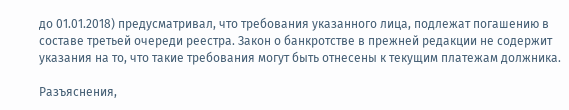до 01.01.2018) предусматривал, что требования указанного лица, подлежат погашению в составе третьей очереди реестра. Закон о банкротстве в прежней редакции не содержит указания на то, что такие требования могут быть отнесены к текущим платежам должника.

Разъяснения,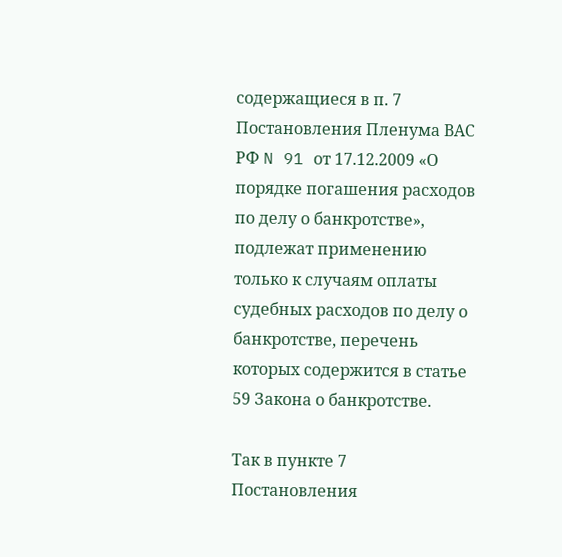содержащиеся в п. 7 Постановления Пленума ВАС РФ N 91 от 17.12.2009 «О порядке погашения расходов по делу о банкротстве», подлежат применению только к случаям оплаты судебных расходов по делу о банкротстве, перечень которых содержится в статье 59 Закона о банкротстве.

Так в пункте 7 Постановления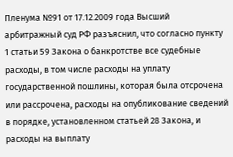Пленума №91 от 17.12.2009 года Высший арбитражный суд РФ разъяснил, что согласно пункту 1 статьи 59 Закона о банкротстве все судебные расходы, в том числе расходы на уплату государственной пошлины, которая была отсрочена или рассрочена, расходы на опубликование сведений в порядке, установленном статьей 28 Закона, и расходы на выплату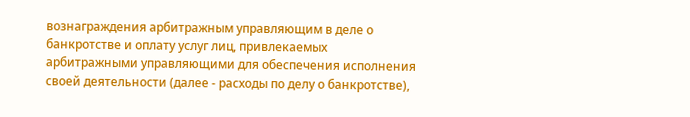вознаграждения арбитражным управляющим в деле о банкротстве и оплату услуг лиц, привлекаемых арбитражными управляющими для обеспечения исполнения своей деятельности (далее - расходы по делу о банкротстве),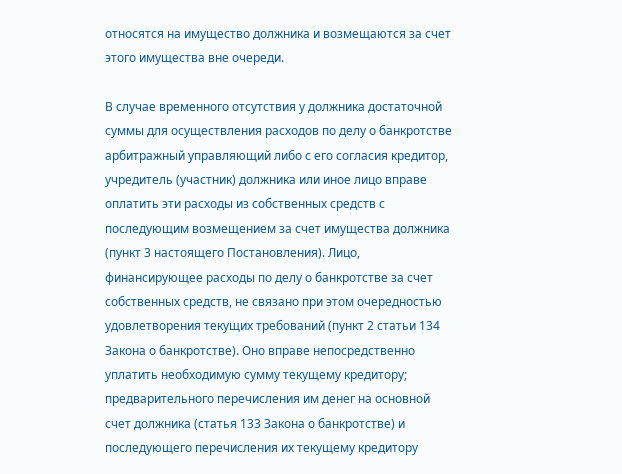относятся на имущество должника и возмещаются за счет этого имущества вне очереди.

В случае временного отсутствия у должника достаточной суммы для осуществления расходов по делу о банкротстве арбитражный управляющий либо с его согласия кредитор, учредитель (участник) должника или иное лицо вправе оплатить эти расходы из собственных средств с последующим возмещением за счет имущества должника (пункт 3 настоящего Постановления). Лицо, финансирующее расходы по делу о банкротстве за счет собственных средств, не связано при этом очередностью удовлетворения текущих требований (пункт 2 статьи 134 Закона о банкротстве). Оно вправе непосредственно уплатить необходимую сумму текущему кредитору; предварительного перечисления им денег на основной счет должника (статья 133 Закона о банкротстве) и последующего перечисления их текущему кредитору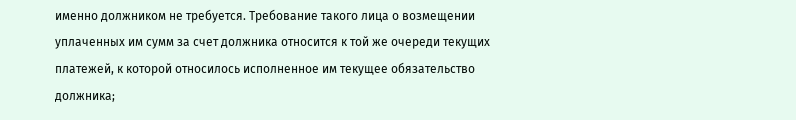именно должником не требуется. Требование такого лица о возмещении уплаченных им сумм за счет должника относится к той же очереди текущих платежей, к которой относилось исполненное им текущее обязательство должника;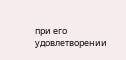при его удовлетворении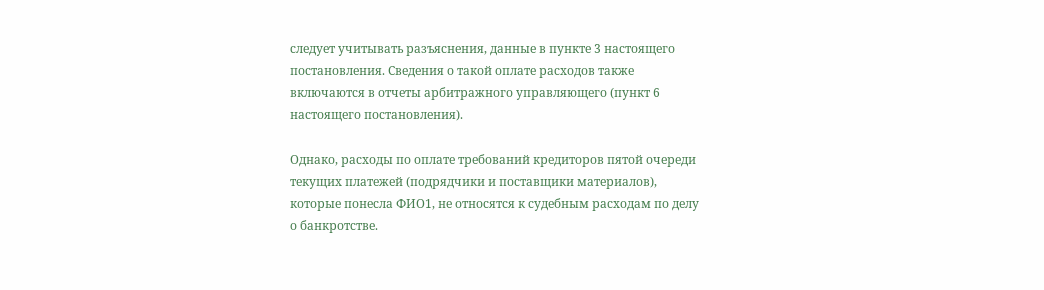следует учитывать разъяснения, данные в пункте 3 настоящего постановления. Сведения о такой оплате расходов также включаются в отчеты арбитражного управляющего (пункт 6 настоящего постановления).

Однако, расходы по оплате требований кредиторов пятой очереди текущих платежей (подрядчики и поставщики материалов), которые понесла ФИО1, не относятся к судебным расходам по делу о банкротстве.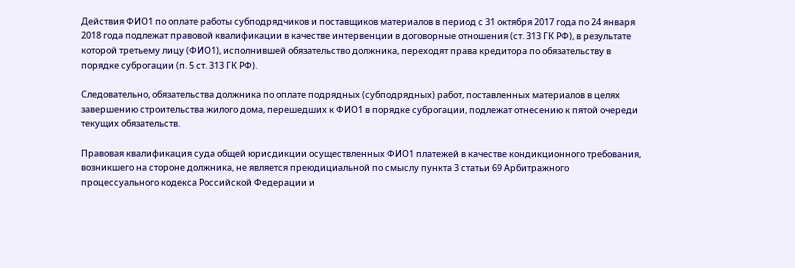Действия ФИО1 по оплате работы субподрядчиков и поставщиков материалов в период с 31 октября 2017 года по 24 января 2018 года подлежат правовой квалификации в качестве интервенции в договорные отношения (ст. 313 ГК РФ), в результате которой третьему лицу (ФИО1), исполнившей обязательство должника, переходят права кредитора по обязательству в порядке суброгации (п. 5 ст. 313 ГК РФ).

Следовательно, обязательства должника по оплате подрядных (субподрядных) работ, поставленных материалов в целях завершению строительства жилого дома, перешедших к ФИО1 в порядке суброгации, подлежат отнесению к пятой очереди текущих обязательств.

Правовая квалификация суда общей юрисдикции осуществленных ФИО1 платежей в качестве кондикционного требования, возникшего на стороне должника, не является преюдициальной по смыслу пункта 3 статьи 69 Арбитражного процессуального кодекса Российской Федерации и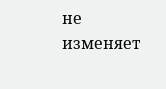не изменяет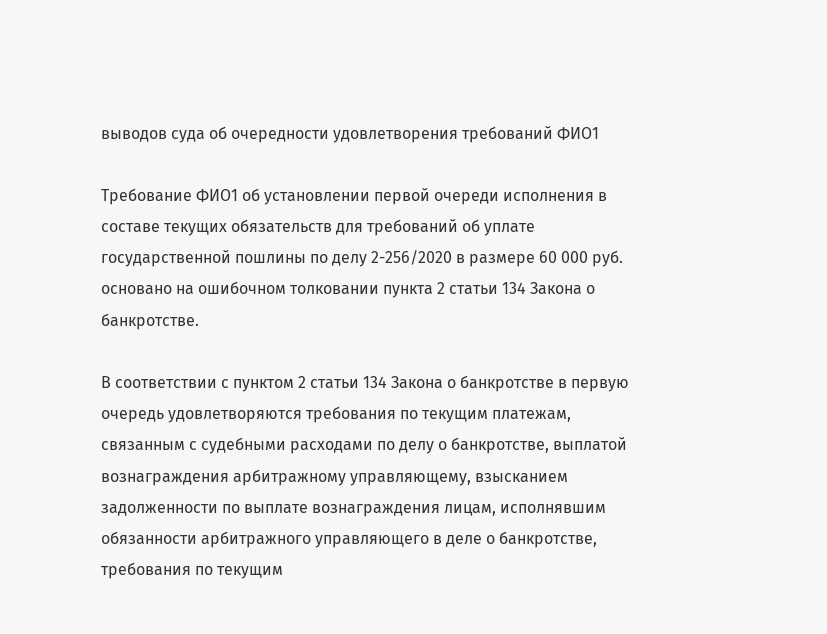выводов суда об очередности удовлетворения требований ФИО1

Требование ФИО1 об установлении первой очереди исполнения в составе текущих обязательств для требований об уплате государственной пошлины по делу 2-256/2020 в размере 60 000 руб. основано на ошибочном толковании пункта 2 статьи 134 Закона о банкротстве.

В соответствии с пунктом 2 статьи 134 Закона о банкротстве в первую очередь удовлетворяются требования по текущим платежам, связанным с судебными расходами по делу о банкротстве, выплатой вознаграждения арбитражному управляющему, взысканием задолженности по выплате вознаграждения лицам, исполнявшим обязанности арбитражного управляющего в деле о банкротстве, требования по текущим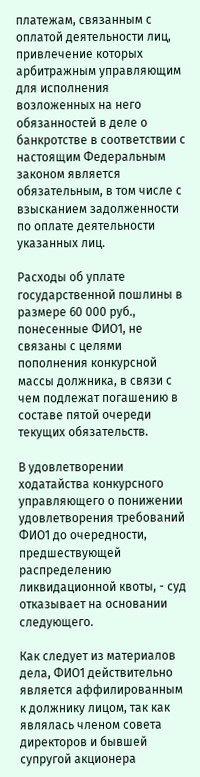платежам, связанным с оплатой деятельности лиц, привлечение которых арбитражным управляющим для исполнения возложенных на него обязанностей в деле о банкротстве в соответствии с настоящим Федеральным законом является обязательным, в том числе с взысканием задолженности по оплате деятельности указанных лиц.

Расходы об уплате государственной пошлины в размере 60 000 руб., понесенные ФИО1, не связаны с целями пополнения конкурсной массы должника, в связи с чем подлежат погашению в составе пятой очереди текущих обязательств.

В удовлетворении ходатайства конкурсного управляющего о понижении удовлетворения требований ФИО1 до очередности, предшествующей распределению ликвидационной квоты, - суд отказывает на основании следующего.

Как следует из материалов дела, ФИО1 действительно является аффилированным к должнику лицом, так как являлась членом совета директоров и бывшей супругой акционера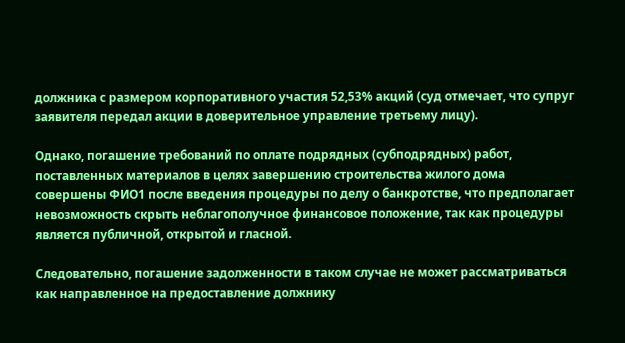должника с размером корпоративного участия 52,53% акций (суд отмечает, что супруг заявителя передал акции в доверительное управление третьему лицу).

Однако, погашение требований по оплате подрядных (субподрядных) работ, поставленных материалов в целях завершению строительства жилого дома совершены ФИО1 после введения процедуры по делу о банкротстве, что предполагает невозможность скрыть неблагополучное финансовое положение, так как процедуры является публичной, открытой и гласной.

Следовательно, погашение задолженности в таком случае не может рассматриваться как направленное на предоставление должнику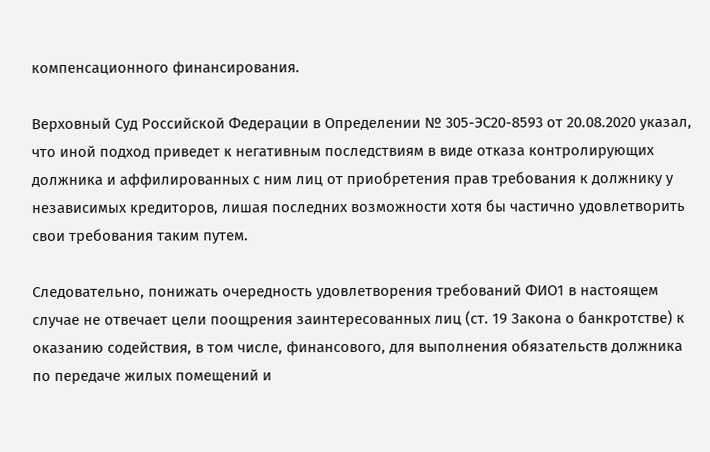компенсационного финансирования.

Верховный Суд Российской Федерации в Определении № 305-ЭС20-8593 от 20.08.2020 указал, что иной подход приведет к негативным последствиям в виде отказа контролирующих должника и аффилированных с ним лиц от приобретения прав требования к должнику у независимых кредиторов, лишая последних возможности хотя бы частично удовлетворить свои требования таким путем.

Следовательно, понижать очередность удовлетворения требований ФИО1 в настоящем случае не отвечает цели поощрения заинтересованных лиц (ст. 19 Закона о банкротстве) к оказанию содействия, в том числе, финансового, для выполнения обязательств должника по передаче жилых помещений и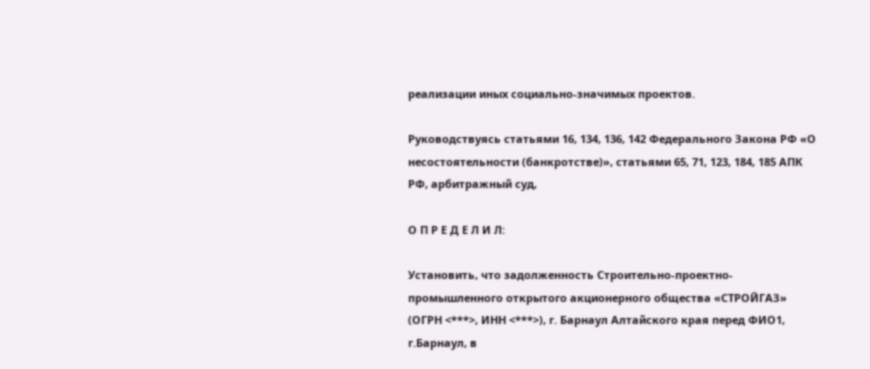реализации иных социально-значимых проектов.

Руководствуясь статьями 16, 134, 136, 142 Федерального Закона РФ «О несостоятельности (банкротстве)», статьями 65, 71, 123, 184, 185 АПК РФ, арбитражный суд,

О П Р Е Д Е Л И Л:

Установить, что задолженность Строительно-проектно-промышленного открытого акционерного общества «СТРОЙГАЗ» (ОГРН <***>, ИНН <***>), г. Барнаул Алтайского края перед ФИО1, г.Барнаул, в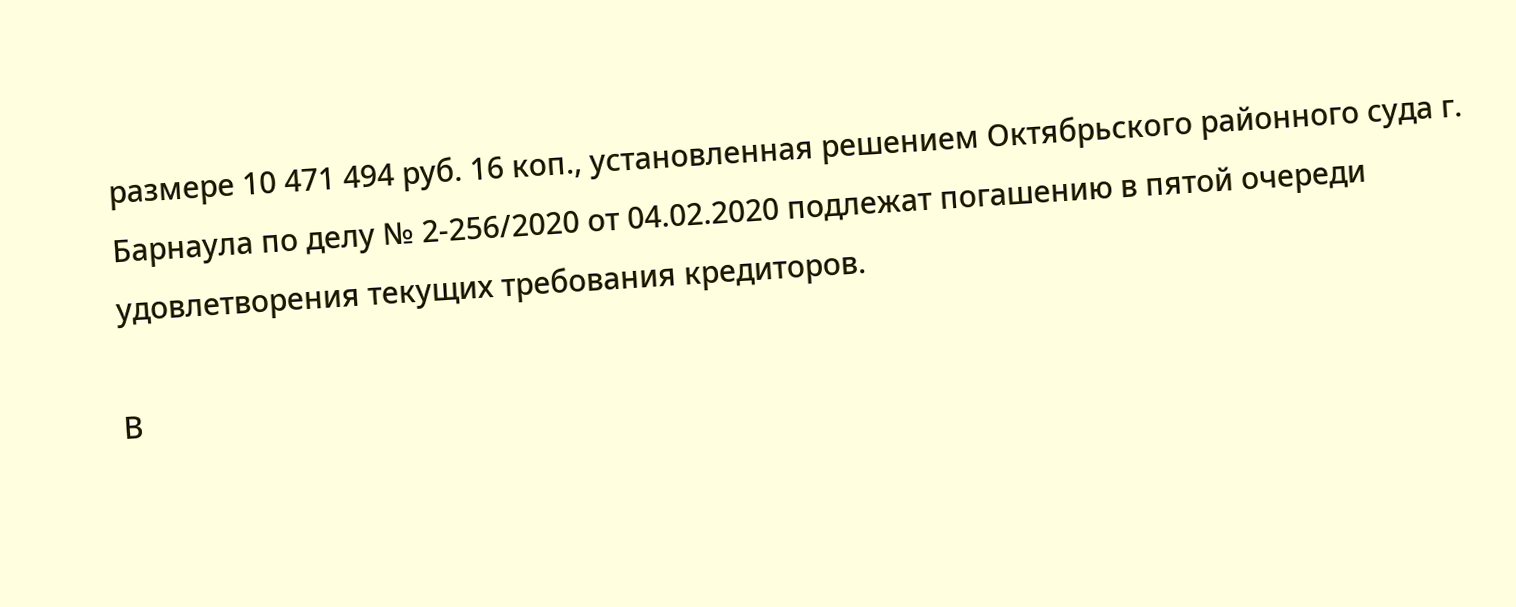размере 10 471 494 руб. 16 коп., установленная решением Октябрьского районного суда г. Барнаула по делу № 2-256/2020 от 04.02.2020 подлежат погашению в пятой очереди удовлетворения текущих требования кредиторов.

В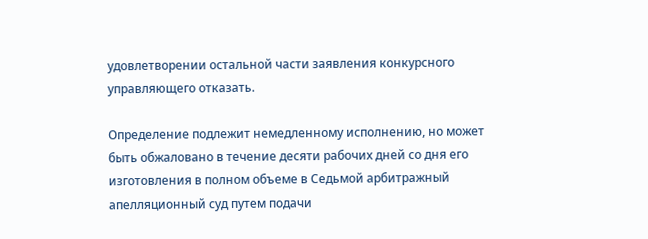удовлетворении остальной части заявления конкурсного управляющего отказать.

Определение подлежит немедленному исполнению, но может быть обжаловано в течение десяти рабочих дней со дня его изготовления в полном объеме в Седьмой арбитражный апелляционный суд путем подачи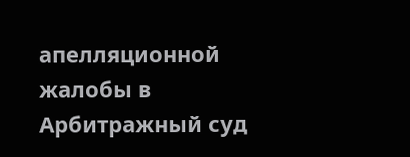апелляционной жалобы в Арбитражный суд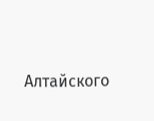Алтайского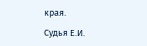края.

Судья Е.И.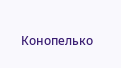Конопелько